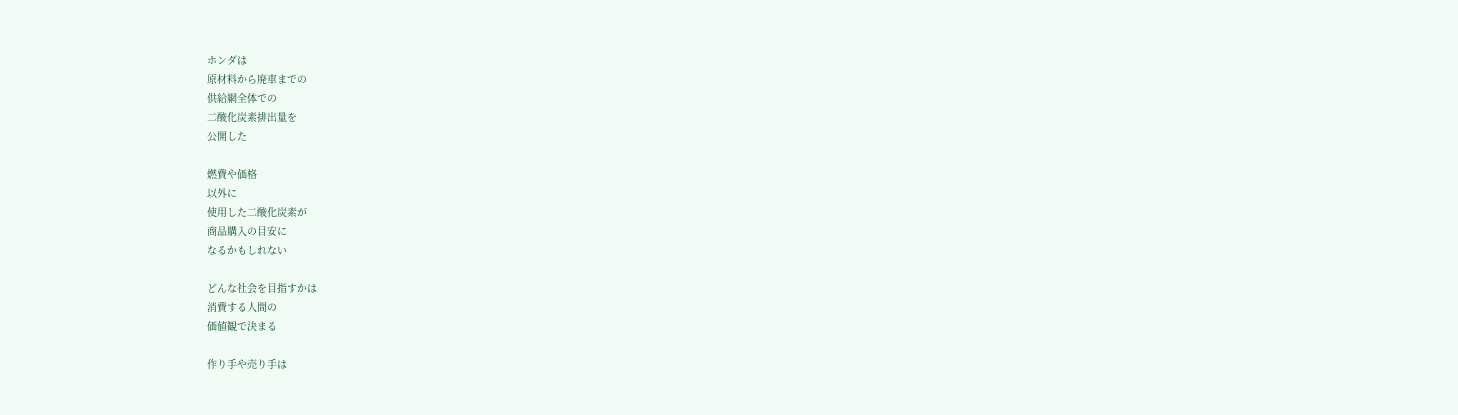ホンダは
原材料から廃車までの
供給網全体での
二酸化炭素排出量を
公開した

燃費や価格
以外に
使用した二酸化炭素が
商品購入の目安に
なるかもしれない

どんな社会を目指すかは
消費する人間の
価値観で決まる

作り手や売り手は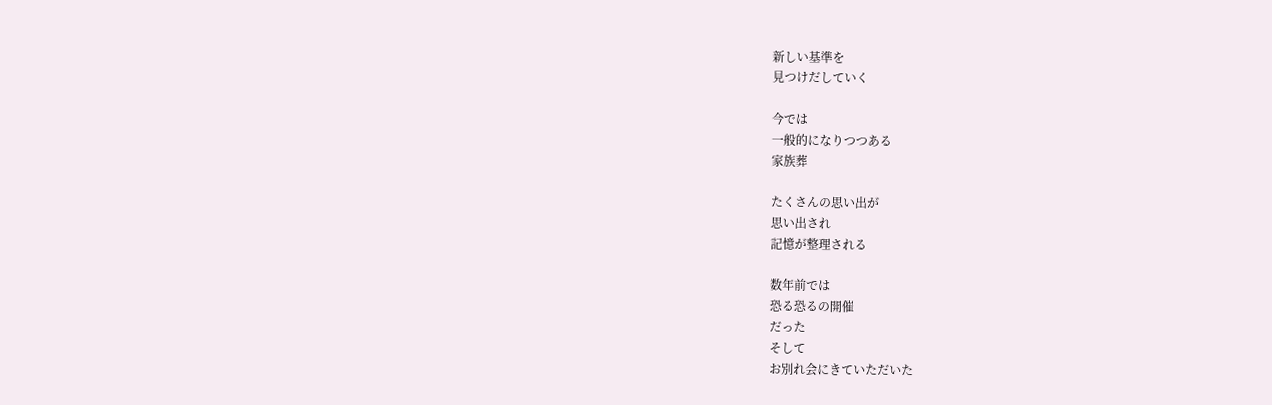新しい基準を
見つけだしていく

今では
一般的になりつつある
家族葬

たくさんの思い出が
思い出され
記憶が整理される

数年前では
恐る恐るの開催
だった
そして
お別れ会にきていただいた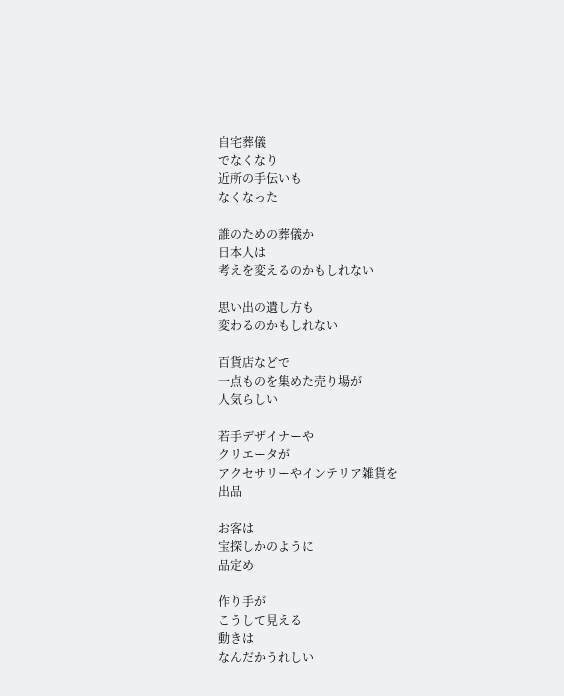自宅葬儀
でなくなり
近所の手伝いも
なくなった

誰のための葬儀か
日本人は
考えを変えるのかもしれない

思い出の遺し方も
変わるのかもしれない

百貨店などで
一点ものを集めた売り場が
人気らしい

若手デザイナーや
クリエータが
アクセサリーやインテリア雑貨を
出品

お客は
宝探しかのように
品定め

作り手が
こうして見える
動きは
なんだかうれしい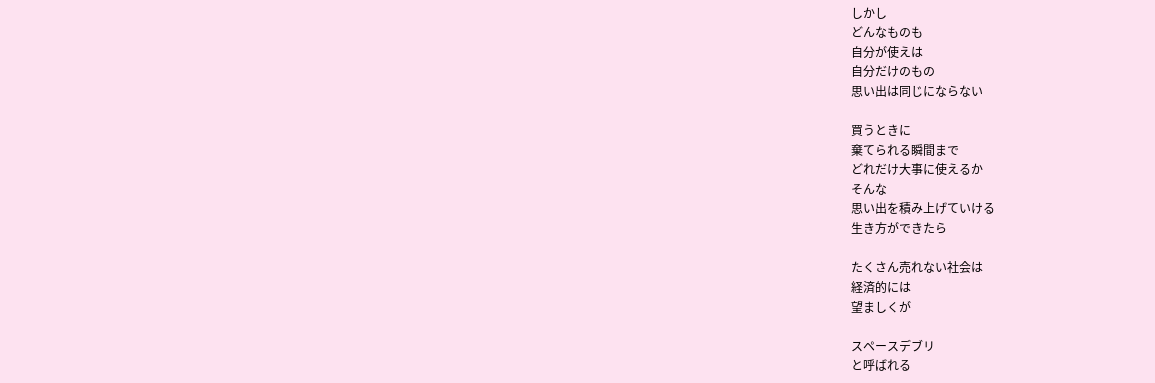しかし
どんなものも
自分が使えは
自分だけのもの
思い出は同じにならない

買うときに
棄てられる瞬間まで
どれだけ大事に使えるか
そんな
思い出を積み上げていける
生き方ができたら

たくさん売れない社会は
経済的には
望ましくが

スペースデブリ
と呼ばれる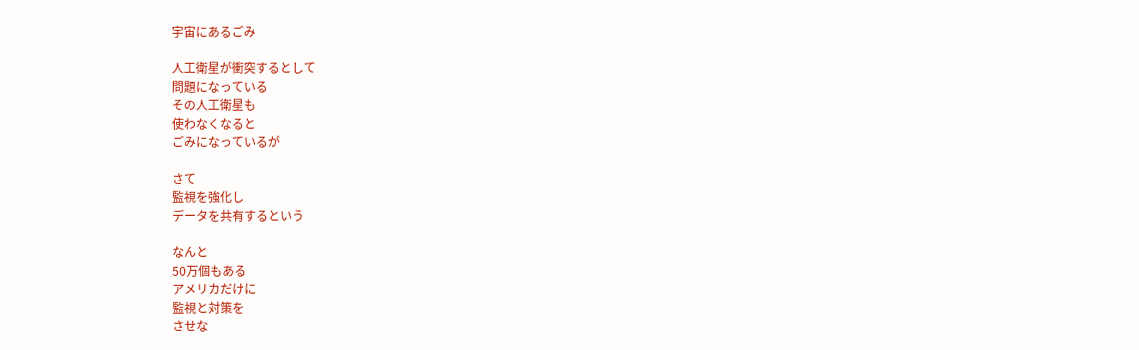宇宙にあるごみ

人工衛星が衝突するとして
問題になっている
その人工衛星も
使わなくなると
ごみになっているが

さて
監視を強化し
データを共有するという

なんと
50万個もある
アメリカだけに
監視と対策を
させな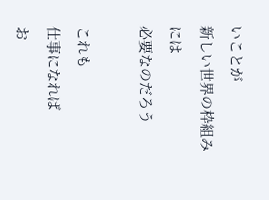いことが
新しい世界の枠組みには
必要なのだろう

これも
仕事になれば
お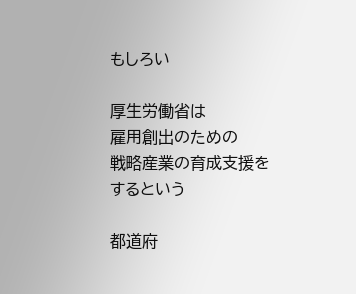もしろい

厚生労働省は
雇用創出のための
戦略産業の育成支援を
するという

都道府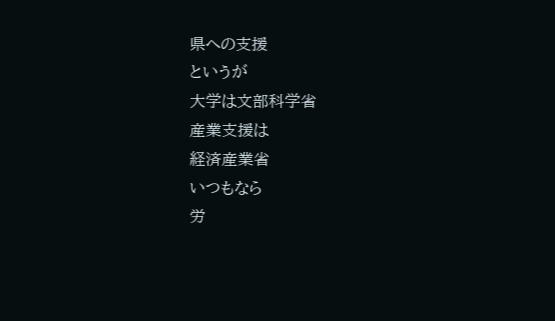県への支援
というが
大学は文部科学省
産業支援は
経済産業省
いつもなら
労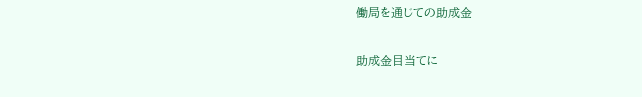働局を通じての助成金

助成金目当てに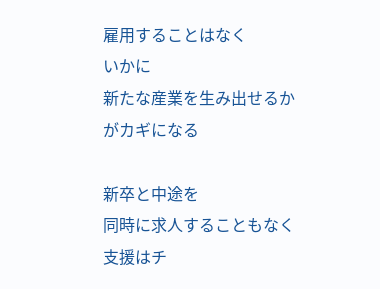雇用することはなく
いかに
新たな産業を生み出せるか
がカギになる

新卒と中途を
同時に求人することもなく
支援はチ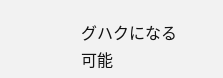グハクになる
可能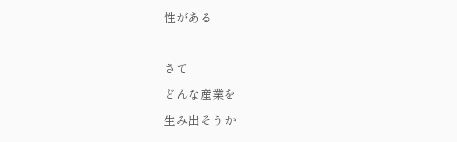性がある

さて
どんな産業を
生み出そうか